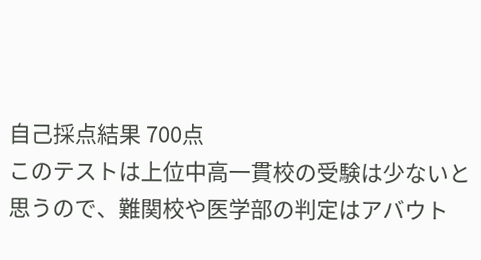自己採点結果 700点
このテストは上位中高一貫校の受験は少ないと思うので、難関校や医学部の判定はアバウト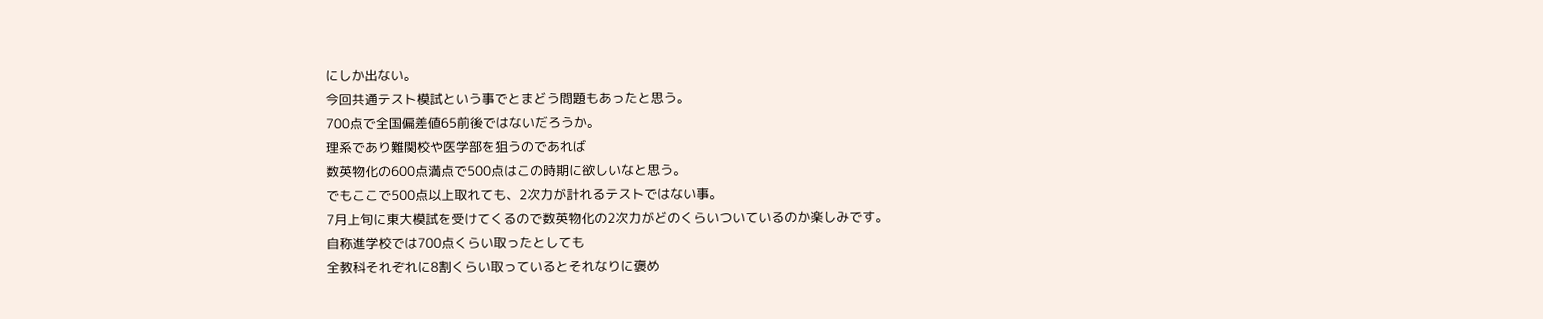にしか出ない。
今回共通テスト模試という事でとまどう問題もあったと思う。
700点で全国偏差値65前後ではないだろうか。
理系であり難関校や医学部を狙うのであれば
数英物化の600点満点で500点はこの時期に欲しいなと思う。
でもここで500点以上取れても、2次力が計れるテストではない事。
7月上旬に東大模試を受けてくるので数英物化の2次力がどのくらいついているのか楽しみです。
自称進学校では700点くらい取ったとしても
全教科それぞれに8割くらい取っているとそれなりに褒め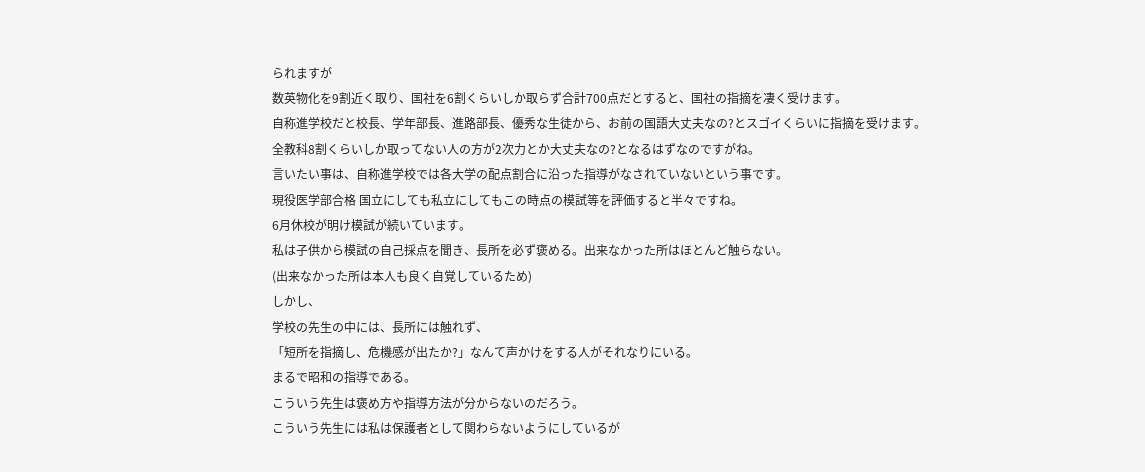られますが
数英物化を9割近く取り、国社を6割くらいしか取らず合計700点だとすると、国社の指摘を凄く受けます。
自称進学校だと校長、学年部長、進路部長、優秀な生徒から、お前の国語大丈夫なの?とスゴイくらいに指摘を受けます。
全教科8割くらいしか取ってない人の方が2次力とか大丈夫なの?となるはずなのですがね。
言いたい事は、自称進学校では各大学の配点割合に沿った指導がなされていないという事です。
現役医学部合格 国立にしても私立にしてもこの時点の模試等を評価すると半々ですね。
6月休校が明け模試が続いています。
私は子供から模試の自己採点を聞き、長所を必ず褒める。出来なかった所はほとんど触らない。
(出来なかった所は本人も良く自覚しているため)
しかし、
学校の先生の中には、長所には触れず、
「短所を指摘し、危機感が出たか?」なんて声かけをする人がそれなりにいる。
まるで昭和の指導である。
こういう先生は褒め方や指導方法が分からないのだろう。
こういう先生には私は保護者として関わらないようにしているが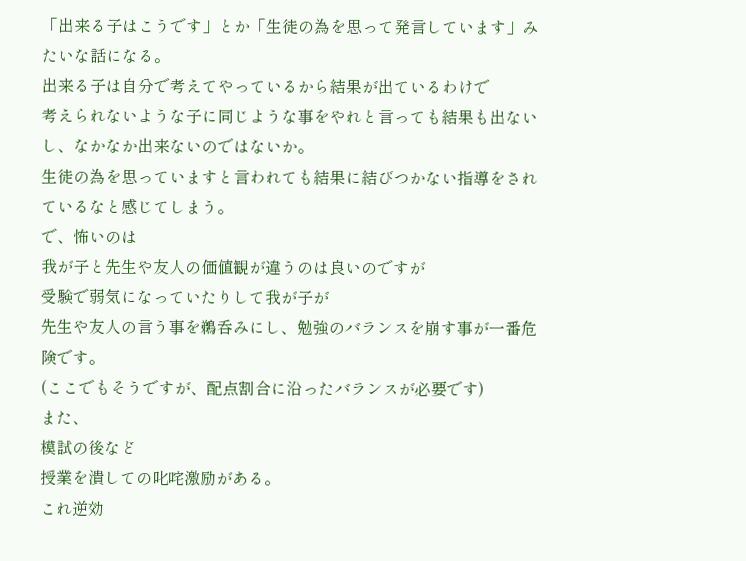「出来る子はこうです」とか「生徒の為を思って発言しています」みたいな話になる。
出来る子は自分で考えてやっているから結果が出ているわけで
考えられないような子に同じような事をやれと言っても結果も出ないし、なかなか出来ないのではないか。
生徒の為を思っていますと言われても結果に結びつかない指導をされているなと感じてしまう。
で、怖いのは
我が子と先生や友人の価値観が違うのは良いのですが
受験で弱気になっていたりして我が子が
先生や友人の言う事を鵜呑みにし、勉強のバランスを崩す事が一番危険です。
(ここでもそうですが、配点割合に沿ったバランスが必要です)
また、
模試の後など
授業を潰しての叱咤激励がある。
これ逆効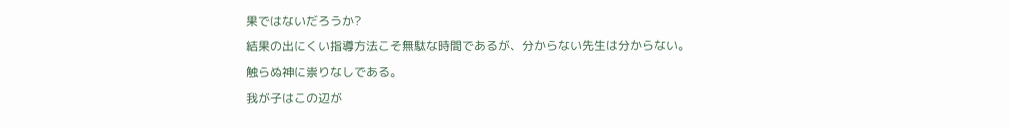果ではないだろうか?
結果の出にくい指導方法こそ無駄な時間であるが、分からない先生は分からない。
触らぬ神に祟りなしである。
我が子はこの辺が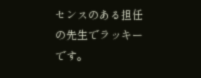センスのある担任の先生でラッキーです。